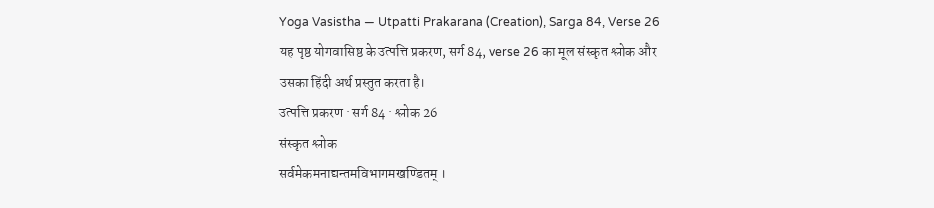Yoga Vasistha — Utpatti Prakarana (Creation), Sarga 84, Verse 26
यह पृष्ठ योगवासिष्ठ के उत्पत्ति प्रकरण, सर्ग 84, verse 26 का मूल संस्कृत श्लोक और उसका हिंदी अर्थ प्रस्तुत करता है।
उत्पत्ति प्रकरण · सर्ग 84 · श्लोक 26
संस्कृत श्लोक
सर्वमेकमनाद्यन्तमविभागमखण्डितम् ।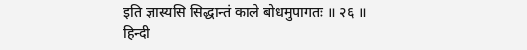इति ज्ञास्यसि सिद्धान्तं काले बोधमुपागतः ॥ २६ ॥
हिन्दी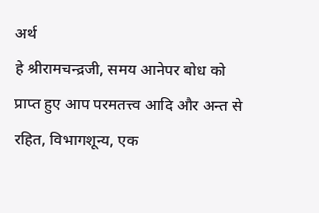अर्थ
हे श्रीरामचन्द्रजी, समय आनेपर बोध को प्राप्त हुए आप परमतत्त्व आदि और अन्त से
रहित, विभागशून्य, एक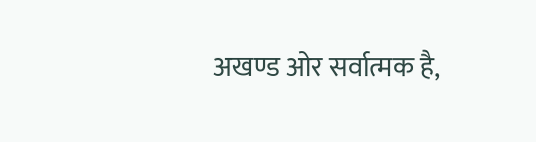अखण्ड ओर सर्वात्मक है,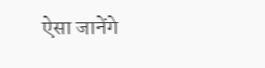ऐसा जानेंगे